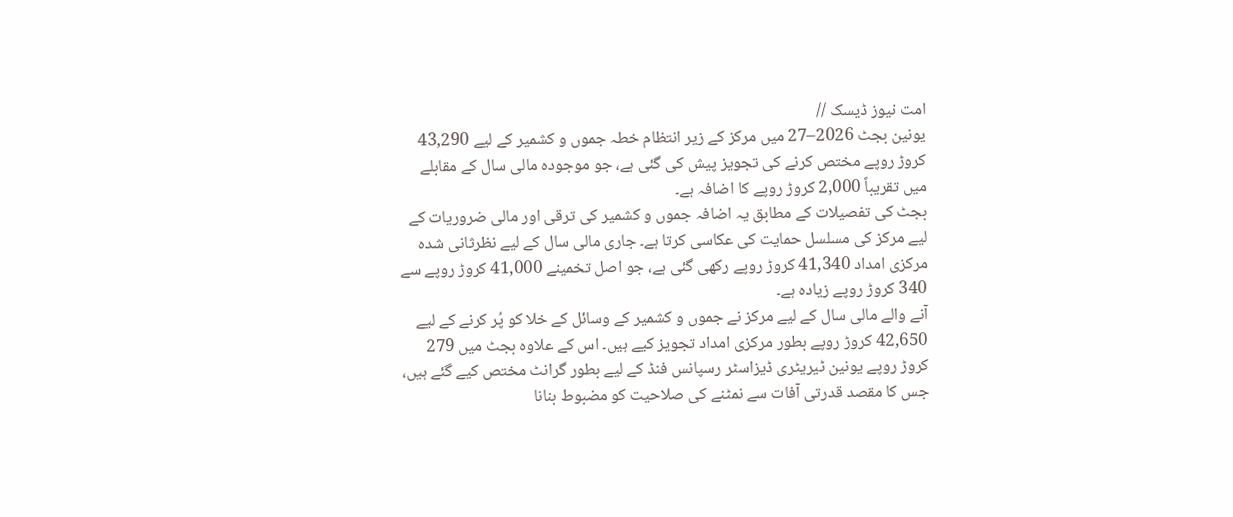امت نیوز ڈیسک //
یونین بجٹ 2026–27 میں مرکز کے زیر انتظام خطہ جموں و کشمیر کے لیے 43,290 کروڑ روپے مختص کرنے کی تجویز پیش کی گئی ہے، جو موجودہ مالی سال کے مقابلے میں تقریباً 2,000 کروڑ روپے کا اضافہ ہے۔
بجٹ کی تفصیلات کے مطابق یہ اضافہ جموں و کشمیر کی ترقی اور مالی ضروریات کے لیے مرکز کی مسلسل حمایت کی عکاسی کرتا ہے۔ جاری مالی سال کے لیے نظرثانی شدہ مرکزی امداد 41,340 کروڑ روپے رکھی گئی ہے، جو اصل تخمینے 41,000 کروڑ روپے سے 340 کروڑ روپے زیادہ ہے۔
آنے والے مالی سال کے لیے مرکز نے جموں و کشمیر کے وسائل کے خلا کو پُر کرنے کے لیے 42,650 کروڑ روپے بطور مرکزی امداد تجویز کیے ہیں۔ اس کے علاوہ بجٹ میں 279 کروڑ روپے یونین ٹیریٹری ڈیزاسٹر رسپانس فنڈ کے لیے بطور گرانٹ مختص کیے گئے ہیں، جس کا مقصد قدرتی آفات سے نمٹنے کی صلاحیت کو مضبوط بنانا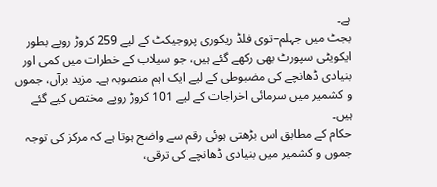ہے۔
بجٹ میں جہلم–توی فلڈ ریکوری پروجیکٹ کے لیے 259 کروڑ روپے بطور ایکویٹی سپورٹ بھی رکھے گئے ہیں، جو سیلاب کے خطرات میں کمی اور بنیادی ڈھانچے کی مضبوطی کے لیے ایک اہم منصوبہ ہے۔ مزید برآں، جموں و کشمیر میں سرمائی اخراجات کے لیے 101 کروڑ روپے مختص کیے گئے ہیں۔
حکام کے مطابق اس بڑھتی ہوئی رقم سے واضح ہوتا ہے کہ مرکز کی توجہ جموں و کشمیر میں بنیادی ڈھانچے کی ترقی،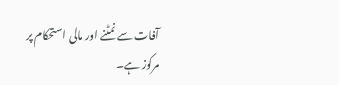آفات سے نمٹنے اور مالی استحکام پر مرکوز ہے۔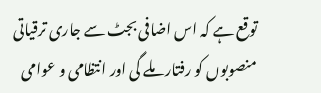توقع ہے کہ اس اضافی بجٹ سے جاری ترقیاتی منصوبوں کو رفتار ملے گی اور انتظامی و عوامی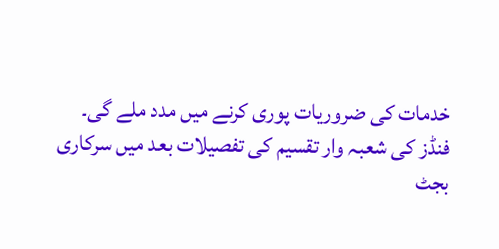خدمات کی ضروریات پوری کرنے میں مدد ملے گی۔
فنڈز کی شعبہ وار تقسیم کی تفصیلات بعد میں سرکاری بجٹ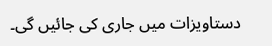دستاویزات میں جاری کی جائیں گی۔